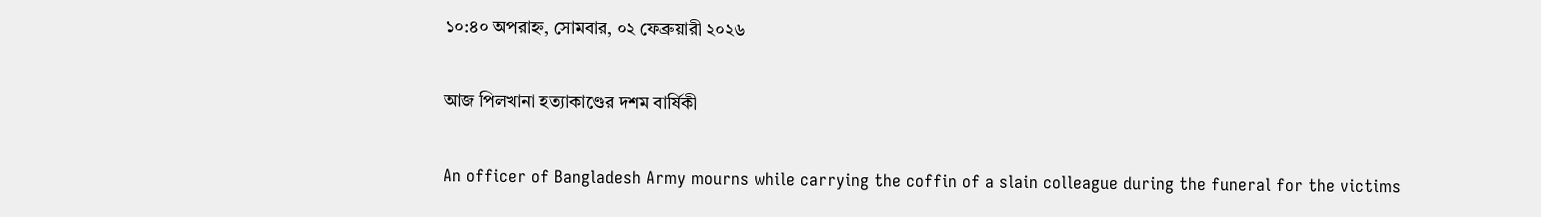১০:৪০ অপরাহ্ন, সোমবার, ০২ ফেব্রুয়ারী ২০২৬

আজ পিলখানা হত্যাকাণ্ডের দশম বার্ষিকী

An officer of Bangladesh Army mourns while carrying the coffin of a slain colleague during the funeral for the victims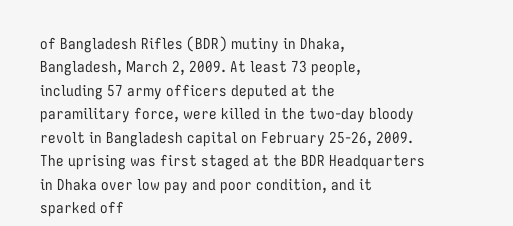of Bangladesh Rifles (BDR) mutiny in Dhaka, Bangladesh, March 2, 2009. At least 73 people, including 57 army officers deputed at the paramilitary force, were killed in the two-day bloody revolt in Bangladesh capital on February 25-26, 2009. The uprising was first staged at the BDR Headquarters in Dhaka over low pay and poor condition, and it sparked off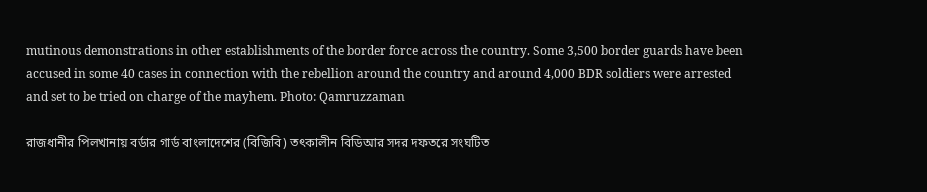mutinous demonstrations in other establishments of the border force across the country. Some 3,500 border guards have been accused in some 40 cases in connection with the rebellion around the country and around 4,000 BDR soldiers were arrested and set to be tried on charge of the mayhem. Photo: Qamruzzaman

রাজধানীর পিলখানায় বর্ডার গার্ড বাংলাদেশের (বিজিবি) তৎকালীন বিডিআর সদর দফতরে সংঘটিত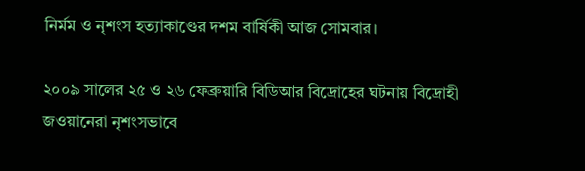নির্মম ও নৃশংস হত্যাকাণ্ডের দশম বার্ষিকী আজ সোমবার।

২০০৯ সালের ২৫ ও ২৬ ফেব্রুয়ারি বিডিআর বিদ্রোহের ঘটনায় বিদ্রোহী জওয়ানেরা নৃশংসভাবে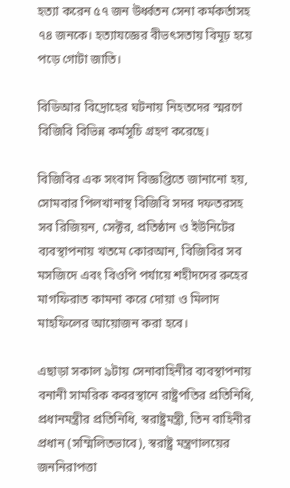হত্যা করেন ৫৭ জন উর্ধ্বতন সেনা কর্মকর্তাসহ ৭৪ জনকে। হত্যাযজ্ঞের বীভৎসতায় বিমূঢ় হয়ে পড়ে গোটা জাতি।

বিডিআর বিদ্রোহের ঘটনায় নিহতদের স্মরণে বিজিবি বিভিন্ন কর্মসূচি গ্রহণ করেছে।

বিজিবির এক সংবাদ বিজ্ঞপ্তিতে জানানো হয়, সোমবার পিলখানাস্থ বিজিবি সদর দফতরসহ সব রিজিয়ন, সেক্টর, প্রতিষ্ঠান ও ইউনিটের ব্যবস্থাপনায় খতমে কোরআন, বিজিবির সব মসজিদে এবং বিওপি পর্যায়ে শহীদদের রুহের মাগফিরাত কামনা করে দোয়া ও মিলাদ মাহফিলের আয়োজন করা হবে।

এছাড়া সকাল ৯টায় সেনাবাহিনীর ব্যবস্থাপনায় বনানী সামরিক কবরস্থানে রাষ্ট্রপতির প্রতিনিধি, প্রধানমন্ত্রীর প্রতিনিধি, স্বরাষ্ট্রমন্ত্রী, তিন বাহিনীর প্রধান (সম্মিলিতভাবে), স্বরাষ্ট্র মন্ত্রণালয়ের জননিরাপত্তা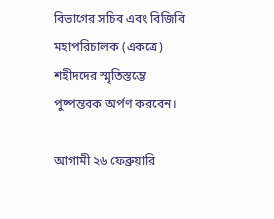বিভাগের সচিব এবং বিজিবি মহাপরিচালক (একত্রে) শহীদদের স্মৃতিস্তম্ভে পুষ্পন্তবক অর্পণ করবেন।

আগামী ২৬ ফেব্রুয়ারি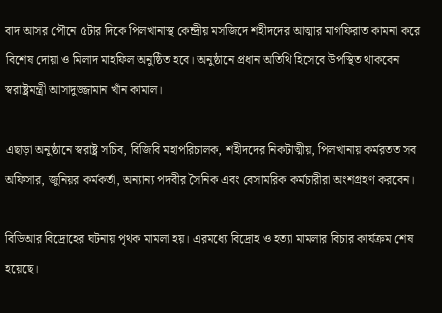বাদ আসর পৌনে ৫টার দিকে পিলখানাস্থ কেন্দ্রীয় মসজিদে শহীদদের আত্মার মাগফিরাত কামনা করে বিশেষ দোয়া ও মিলাদ মাহফিল অনুষ্ঠিত হবে। অনুষ্ঠানে প্রধান অতিথি হিসেবে উপস্থিত থাকবেন স্বরাষ্ট্রমন্ত্রী আসাদুজ্জামান খাঁন কামাল।

এছাড়া অনুষ্ঠানে স্বরাষ্ট্র সচিব, বিজিবি মহাপরিচালক, শহীদদের নিকটাত্মীয়, পিলখানায় কর্মরতত সব অফিসার, জুনিয়র কর্মকর্তা, অন্যান্য পদবীর সৈনিক এবং বেসামরিক কর্মচারীরা অংশগ্রহণ করবেন।

বিডিআর বিদ্রোহের ঘটনায় পৃথক মামলা হয়। এরমধ্যে বিদ্রোহ ও হত্যা মামলার বিচার কার্যক্রম শেষ হয়েছে।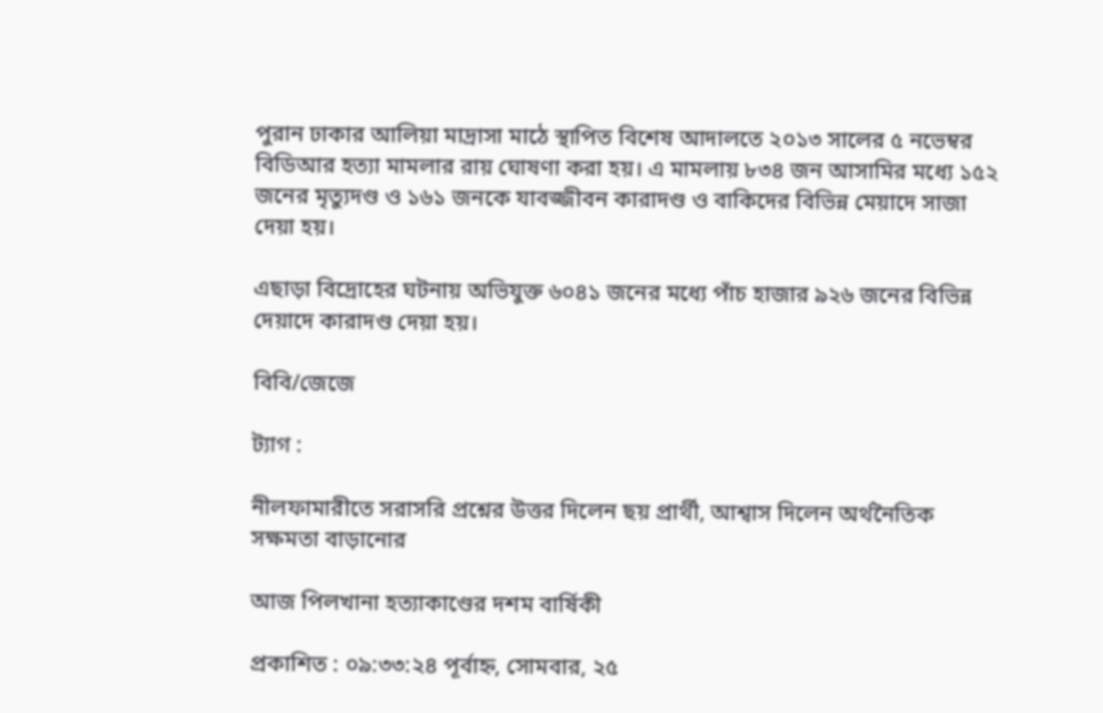পুরান ঢাকার আলিয়া মাদ্রাসা মাঠে স্থাপিত বিশেষ আদালতে ২০১৩ সালের ৫ নভেম্বর বিডিআর হত্যা মামলার রায় ঘোষণা করা হয়। এ মামলায় ৮৩৪ জন আসামির মধ্যে ১৫২ জনের মৃত্যুদণ্ড ও ১৬১ জনকে যাবজ্জীবন কারাদণ্ড ও বাকিদের বিভিন্ন মেয়াদে সাজা দেয়া হয়।

এছাড়া বিদ্রোহের ঘটনায় অভিযুক্ত ৬০৪১ জনের মধ্যে পাঁচ হাজার ৯২৬ জনের বিভিন্ন দেয়াদে কারাদণ্ড দেয়া হয়।

বিবি/জেজে

ট্যাগ :

নীলফামারীতে সরাসরি প্রশ্নের উত্তর দিলেন ছয় প্রার্থী, আশ্বাস দিলেন অর্থনৈতিক সক্ষমতা বাড়ানোর

আজ পিলখানা হত্যাকাণ্ডের দশম বার্ষিকী

প্রকাশিত : ০৯:৩৩:২৪ পূর্বাহ্ন, সোমবার, ২৫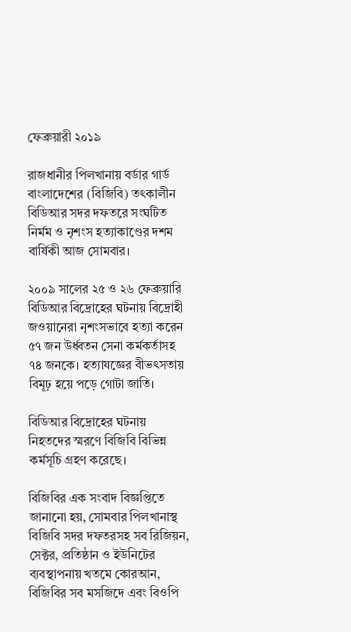ফেব্রুয়ারী ২০১৯

রাজধানীর পিলখানায় বর্ডার গার্ড বাংলাদেশের (বিজিবি) তৎকালীন বিডিআর সদর দফতরে সংঘটিত নির্মম ও নৃশংস হত্যাকাণ্ডের দশম বার্ষিকী আজ সোমবার।

২০০৯ সালের ২৫ ও ২৬ ফেব্রুয়ারি বিডিআর বিদ্রোহের ঘটনায় বিদ্রোহী জওয়ানেরা নৃশংসভাবে হত্যা করেন ৫৭ জন উর্ধ্বতন সেনা কর্মকর্তাসহ ৭৪ জনকে। হত্যাযজ্ঞের বীভৎসতায় বিমূঢ় হয়ে পড়ে গোটা জাতি।

বিডিআর বিদ্রোহের ঘটনায় নিহতদের স্মরণে বিজিবি বিভিন্ন কর্মসূচি গ্রহণ করেছে।

বিজিবির এক সংবাদ বিজ্ঞপ্তিতে জানানো হয়, সোমবার পিলখানাস্থ বিজিবি সদর দফতরসহ সব রিজিয়ন, সেক্টর, প্রতিষ্ঠান ও ইউনিটের ব্যবস্থাপনায় খতমে কোরআন, বিজিবির সব মসজিদে এবং বিওপি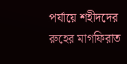পর্যায়ে শহীদদের রুহের মাগফিরাত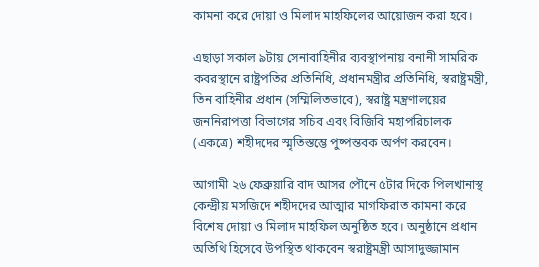কামনা করে দোয়া ও মিলাদ মাহফিলের আয়োজন করা হবে।

এছাড়া সকাল ৯টায় সেনাবাহিনীর ব্যবস্থাপনায় বনানী সামরিক কবরস্থানে রাষ্ট্রপতির প্রতিনিধি, প্রধানমন্ত্রীর প্রতিনিধি, স্বরাষ্ট্রমন্ত্রী, তিন বাহিনীর প্রধান (সম্মিলিতভাবে), স্বরাষ্ট্র মন্ত্রণালয়ের জননিরাপত্তা বিভাগের সচিব এবং বিজিবি মহাপরিচালক (একত্রে) শহীদদের স্মৃতিস্তম্ভে পুষ্পন্তবক অর্পণ করবেন।

আগামী ২৬ ফেব্রুয়ারি বাদ আসর পৌনে ৫টার দিকে পিলখানাস্থ কেন্দ্রীয় মসজিদে শহীদদের আত্মার মাগফিরাত কামনা করে বিশেষ দোয়া ও মিলাদ মাহফিল অনুষ্ঠিত হবে। অনুষ্ঠানে প্রধান অতিথি হিসেবে উপস্থিত থাকবেন স্বরাষ্ট্রমন্ত্রী আসাদুজ্জামান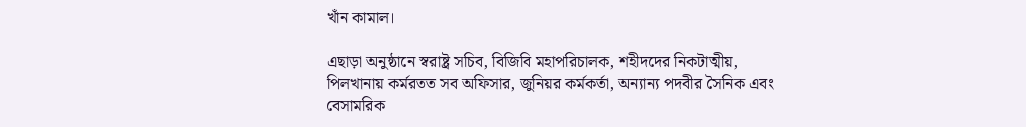খাঁন কামাল।

এছাড়া অনুষ্ঠানে স্বরাষ্ট্র সচিব, বিজিবি মহাপরিচালক, শহীদদের নিকটাত্মীয়, পিলখানায় কর্মরতত সব অফিসার, জুনিয়র কর্মকর্তা, অন্যান্য পদবীর সৈনিক এবং বেসামরিক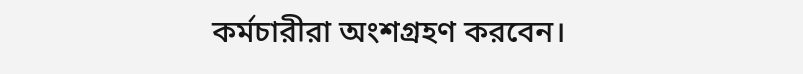কর্মচারীরা অংশগ্রহণ করবেন।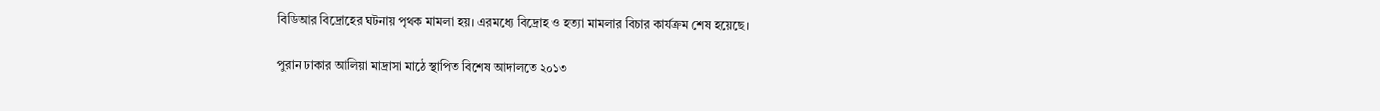বিডিআর বিদ্রোহের ঘটনায় পৃথক মামলা হয়। এরমধ্যে বিদ্রোহ ও হত্যা মামলার বিচার কার্যক্রম শেষ হয়েছে।

পুরান ঢাকার আলিয়া মাদ্রাসা মাঠে স্থাপিত বিশেষ আদালতে ২০১৩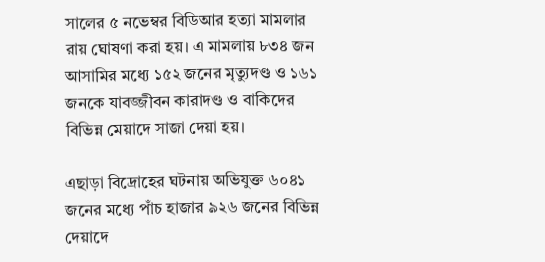সালের ৫ নভেম্বর বিডিআর হত্যা মামলার রায় ঘোষণা করা হয়। এ মামলায় ৮৩৪ জন আসামির মধ্যে ১৫২ জনের মৃত্যুদণ্ড ও ১৬১ জনকে যাবজ্জীবন কারাদণ্ড ও বাকিদের বিভিন্ন মেয়াদে সাজা দেয়া হয়।

এছাড়া বিদ্রোহের ঘটনায় অভিযুক্ত ৬০৪১ জনের মধ্যে পাঁচ হাজার ৯২৬ জনের বিভিন্ন দেয়াদে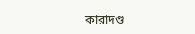কারাদণ্ড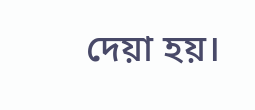দেয়া হয়।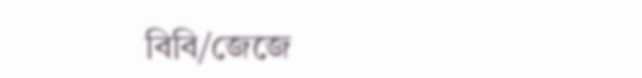বিবি/জেজে